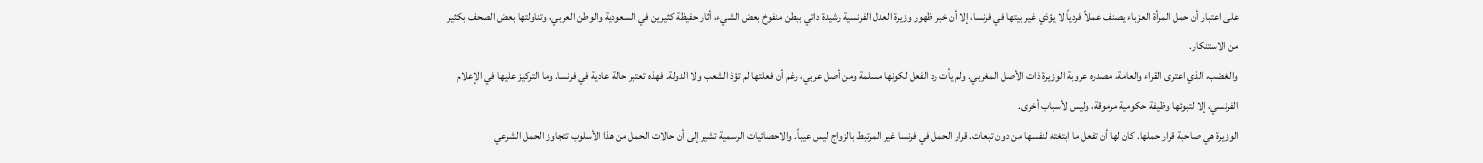على اعتبار أن حمل المرأة العزباء يصنف عملاً فردياً لا يؤذي غير بيتها في فرنسا، إلا أن خبر ظهور وزيرة العدل الفرنسية رشيدة داتي ببطن منفوخ بعض الشيء، أثار حفيظة كثيرين في السعودية والوطن العربي، وتناولتها بعض الصحف بكثير من الاستنكار.
والغضب، الذي اعترى القراء والعامة، مصدره عروبة الوزيرة ذات الأصل المغربي. ولم يأت رد الفعل لكونها مسلمة ومن أصل عربي، رغم أن فعلتها لم تؤذ الشعب ولا الدولة. فهذه تعتبر حالة عادية في فرنسا. وما التركيز عليها في الإعلام الفرنسي، إلا لتبوئها وظيفة حكومية مرموقة، وليس لأسباب أخرى.
الوزيرة هي صاحبة قرار حملها. كان لها أن تفعل ما ابتغته لنفسها من دون تبعات. قرار الحمل في فرنسا غير المرتبط بالزواج ليس عيباً. والاحصائيات الرسمية تشير إلى أن حالات الحمل من هذا الأسلوب تتجاوز الحمل الشرعي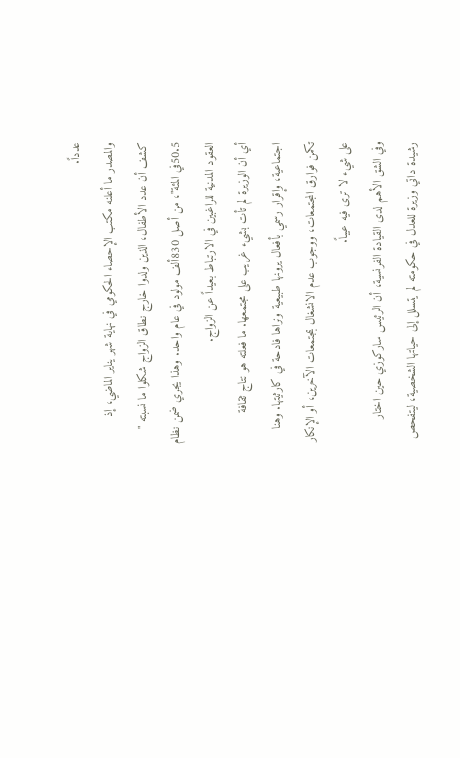عدداً.
والمصدر ما أعلنه مكتب الإحصاء الحكومي في نهاية شهر يناير الماضي، إذ كشف أن عدد الأطفال، الذين ولدوا خارج نطاق الزواج شكلوا ما نسبته " 50.5في المئة"، من أصل 830ألف مولود في عام واحد. وهذا يجري ضمن نظام العقود المدنية للراغبين في الارتباط بعيداً عن الزواج.
أي أن الوزيرة لم تأت بشيء غريب على مجتمعها. ما فعلته هو نتاج ثقافة اجتماعية، وإقرار رسمي بأفعال يرونها طبيعية ونراها فادحة في كارثيتها. وهنا تكمن فوارق المجتمعات، ووجوب عدم الانشغال بمجتمعات الآخرين، أو الإنكار على شيء لا ترى فيه عيباً.
وفي الشق الأهم لدى القيادة الفرنسية، أن الرئيس ساركوزي حين اختار رشيدة داتي وزيرة للعدل في حكومته لم يتسلل إلى حياتها الشخصية، ليتفحص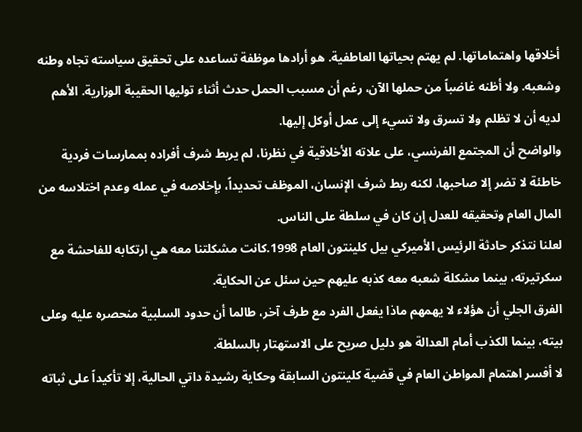أخلاقها واهتماماتها. لم يهتم بحياتها العاطفية. هو أرادها موظفة تساعده على تحقيق سياسته تجاه وطنه وشعبه. ولا أظنه غاضباً من حملها الآن، رغم أن مسبب الحمل حدث أثناء توليها الحقيبة الوزارية. الأهم لديه أن لا تظلم ولا تسرق ولا تسيء إلى عمل أوكل إليها.
والواضح أن المجتمع الفرنسي، على علاته الأخلاقية في نظرنا، لم يربط شرف أفراده بممارسات فردية خاطئة لا تضر إلا صاحبها، لكنه ربط شرف الإنسان، الموظف تحديداً، بإخلاصه في عمله وعدم اختلاسه من المال العام وتحقيقه للعدل إن كان في سلطة على الناس.
لعلنا نتذكر حادثة الرئيس الأميركي بيل كلينتون العام 1998.كانت مشكلتنا معه هي ارتكابه للفاحشة مع سكرتيرته، بينما مشكلة شعبه معه كذبه عليهم حين سئل عن الحكاية.
الفرق الجلي أن هؤلاء لا يهمهم ماذا يفعل الفرد مع طرف آخر، طالما أن حدود السلبية منحصره عليه وعلى بيته، بينما الكذب أمام العدالة هو دليل صريح على الاستهتار بالسلطة.
لا أفسر اهتمام المواطن العام في قضية كلينتون السابقة وحكاية رشيدة داتي الحالية، إلا تأكيداً على ثباته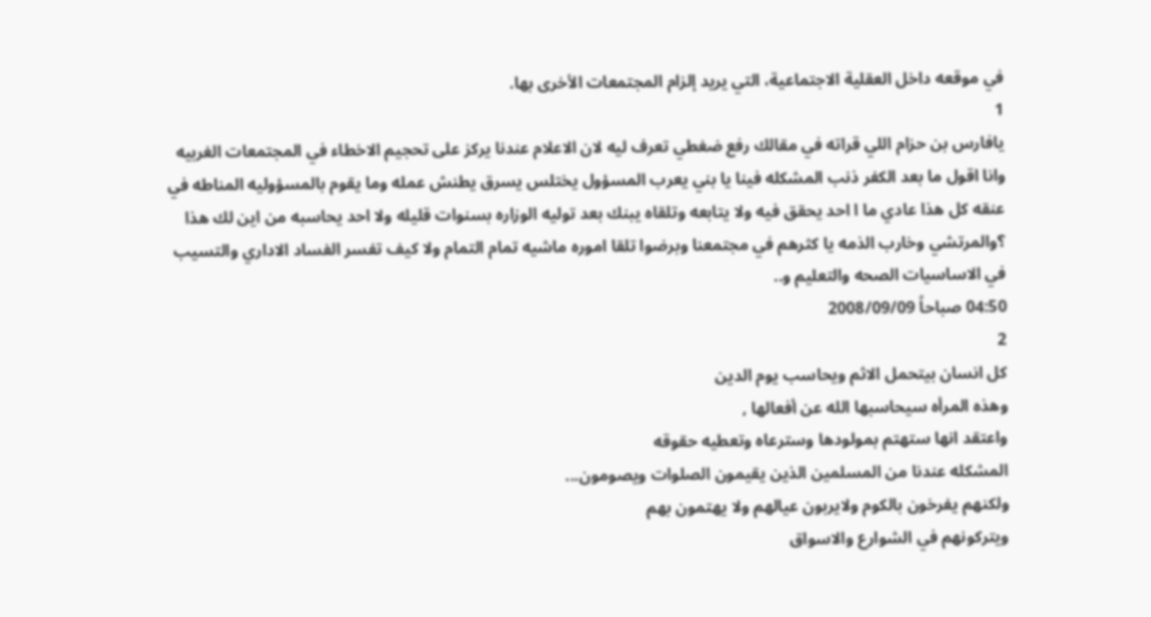في موقعه داخل العقلية الاجتماعية، التي يريد إلزام المجتمعات الأخرى بها.
1
يافارس بن حزام اللي قراته في مقالك رفع ضغطي تعرف ليه لان الاعلام عندنا يركز على تحجيم الاخطاء في المجتمعات الغربيه وانا اقول ما بعد الكفر ذنب المشكله فينا يا بني يعرب المسؤول يختلس يسرق يطنش عمله وما يقوم بالمسؤوليه المناطه في عنقه كل هذا عادي ما ا احد يحقق فيه ولا يتابعه وتلقاه يبنك بعد توليه الوزاره بسنوات قليله ولا احد يحاسبه من اين لك هذا ؟والمرتشي وخارب الذمه يا كثرهم في مجتمعنا وبرضوا تلقا اموره ماشيه تمام التمام ولا كيف تفسر الفساد الاداري والتسيب في الاساسيات الصحه والتعليم و..
04:50 صباحاً 2008/09/09
2
كل انسان بيتحمل الاثم ويحاسب يوم الدين
وهذه المرأه سيحاسبها الله عن أفعالها ,
واعتقد انها ستهتم بمولودها وسترعاه وتعطيه حقوقه
المشكله عندنا من المسلمين الذين يقيمون الصلوات ويصومون...
ولكنهم يفرخون بالكوم ولايربون عيالهم ولا يهتمون بهم
ويتركونهم في الشوارع والاسواق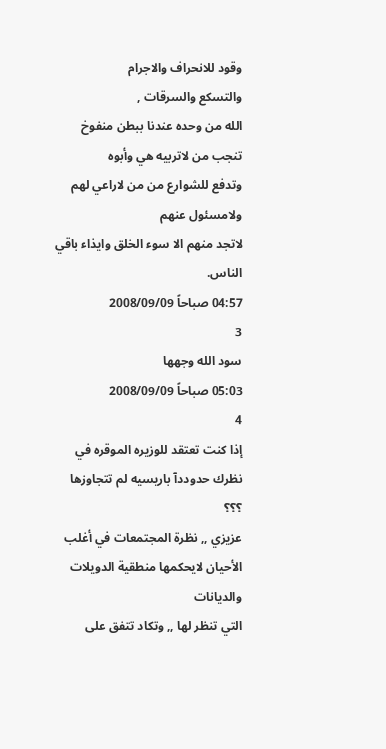وقود للانحراف والاجرام
والتسكع والسرقات ,
الله من وحده عندنا ببطن منفوخ تنجب من لاتربيه هي وأبوه
وتدفع للشوارع من من لاراعي لهم ولامسئول عنهم
لاتجد منهم الا سوء الخلق وايذاء باقي الناس.
04:57 صباحاً 2008/09/09
3
سود الله وجهها
05:03 صباحاً 2008/09/09
4
إذا كنت تعتقد للوزيره الموقره في نظرك حدوددآ باريسيه لم تتجاوزها ؟؟؟
عزيزي ,, نظرة المجتمعات في أغلب الأحيان لايحكمها منطقية الدويلات والديانات
التي تنظر لها ,, وتكاد تتفق على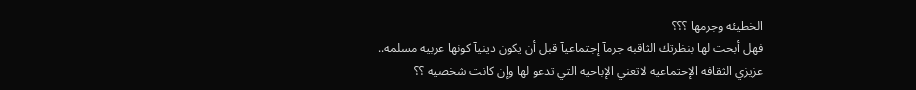الخطيئه وجرمها ؟؟؟
فهل أبحت لها بنظرتك الثاقبه جرمآ إجتماعيآ قبل أن يكون دينيآ كونها عربيه مسلمه..
عزيزي الثقافه الإحتماعيه لاتعني الإباحيه التي تدعو لها وإن كانت شخصيه ؟؟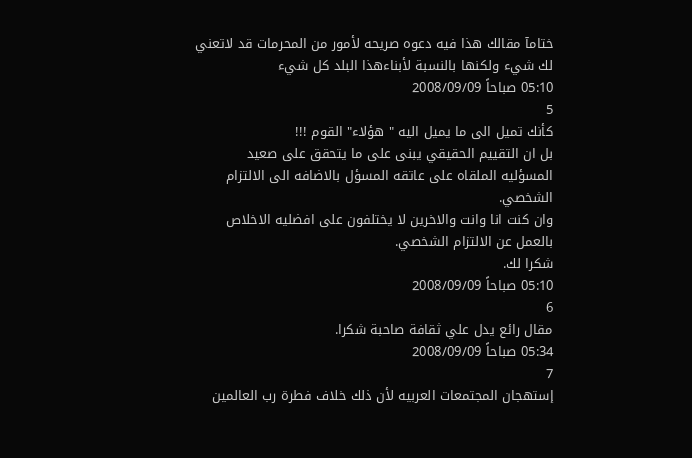ختامآ مقالك هذا فيه دعوه صريحه لأمور من المحرمات قد لاتعني لك شيء ولكنها بالنسبة لأبناءهذا البلد كل شيء
05:10 صباحاً 2008/09/09
5
كأنك تميل الى ما يميل اليه " هؤلاء" القوم !!!
بل ان التقييم الحقيقي يبنى على ما يتحقق على صعيد المسؤليه الملقاه على عاتقه المسؤل بالاضافه الى الالتزام الشخصي.
وان كنت انا وانت والاخرين لا يختلفون على افضليه الاخلاص بالعمل عن الالتزام الشخصي.
شكرا لك.
05:10 صباحاً 2008/09/09
6
مقال رائع يدل علي ثقافة صاحبة شكرا.
05:34 صباحاً 2008/09/09
7
إستهجان المجتمعات العربيه لأن ذلك خلاف فطرة رب العالمين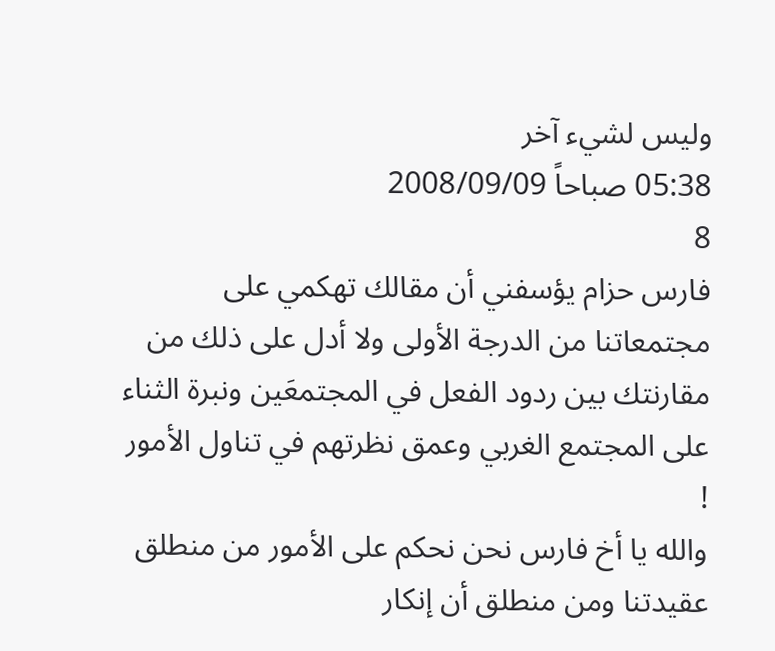وليس لشيء آخر
05:38 صباحاً 2008/09/09
8
فارس حزام يؤسفني أن مقالك تهكمي على مجتمعاتنا من الدرجة الأولى ولا أدل على ذلك من مقارنتك بين ردود الفعل في المجتمعَين ونبرة الثناء على المجتمع الغربي وعمق نظرتهم في تناول الأمور !
والله يا أخ فارس نحن نحكم على الأمور من منطلق عقيدتنا ومن منطلق أن إنكار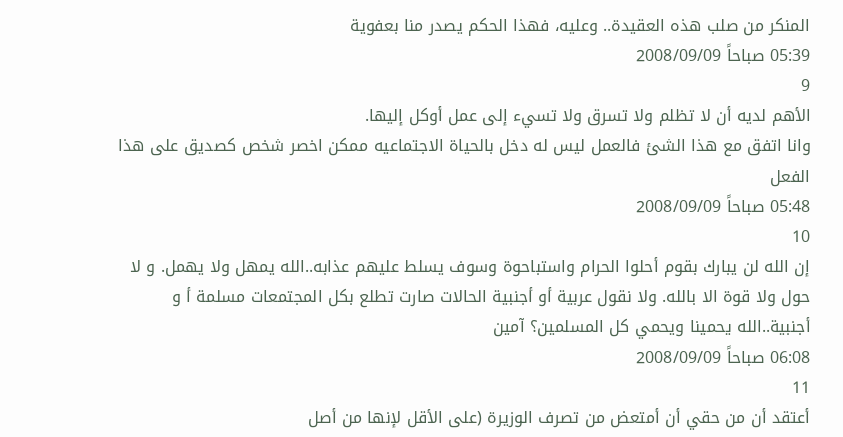المنكر من صلب هذه العقيدة.. وعليه، فهذا الحكم يصدر منا بعفوية
05:39 صباحاً 2008/09/09
9
الأهم لديه أن لا تظلم ولا تسرق ولا تسيء إلى عمل أوكل إليها.
وانا اتفق مع هذا الشئ فالعمل ليس له دخل بالحياة الاجتماعيه ممكن اخصر شخص كصديق على هذا الفعل
05:48 صباحاً 2008/09/09
10
إن الله لن يبارك بقوم أحلوا الحرام واستباحوة وسوف يسلط عليهم عذابه..الله يمهل ولا يهمل. و لا حول ولا قوة الا بالله. ولا نقول عربية أو أجنبية الحالات صارت تطلع بكل المجتمعات مسلمة أ و أجنبية..الله يحمينا ويحمي كل المسلمين؟ آمين
06:08 صباحاً 2008/09/09
11
أعتقد أن من حقي أن أمتعض من تصرف الوزيرة (على الأقل لإنها من أصل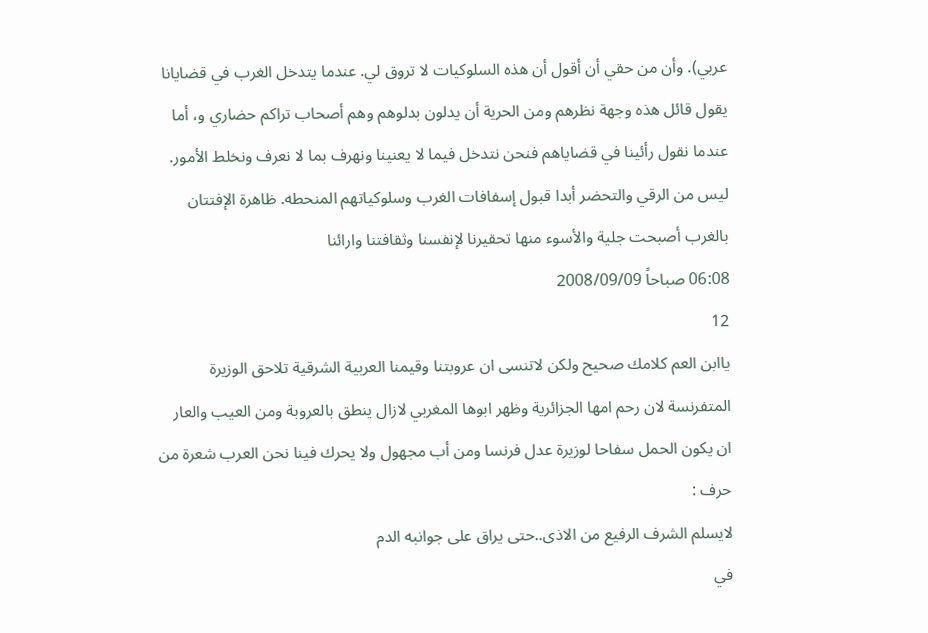عربي). وأن من حقي أن أقول أن هذه السلوكيات لا تروق لي. عندما يتدخل الغرب في قضايانا يقول قائل هذه وجهة نظرهم ومن الحرية أن يدلون بدلوهم وهم أصحاب تراكم حضاري و، أما عندما نقول رأئينا في قضاياهم فنحن نتدخل فيما لا يعنينا ونهرف بما لا نعرف ونخلط الأمور. ليس من الرقي والتحضر أبدا قبول إسفافات الغرب وسلوكياتهم المنحطه. ظاهرة الإفتتان بالغرب أصبحت جلية والأسوء منها تحقيرنا لإنفسنا وثقافتنا وارائنا
06:08 صباحاً 2008/09/09
12
ياابن العم كلامك صحيح ولكن لاتنسى ان عروبتنا وقيمنا العربية الشرقية تلاحق الوزيرة المتفرنسة لان رحم امها الجزائرية وظهر ابوها المغربي لازال ينطق بالعروبة ومن العيب والعار ان يكون الحمل سفاحا لوزيرة عدل فرنسا ومن أب مجهول ولا يحرك فينا نحن العرب شعرة من حرف :
لايسلم الشرف الرفيع من الاذى..حتى يراق على جوانبه الدم
في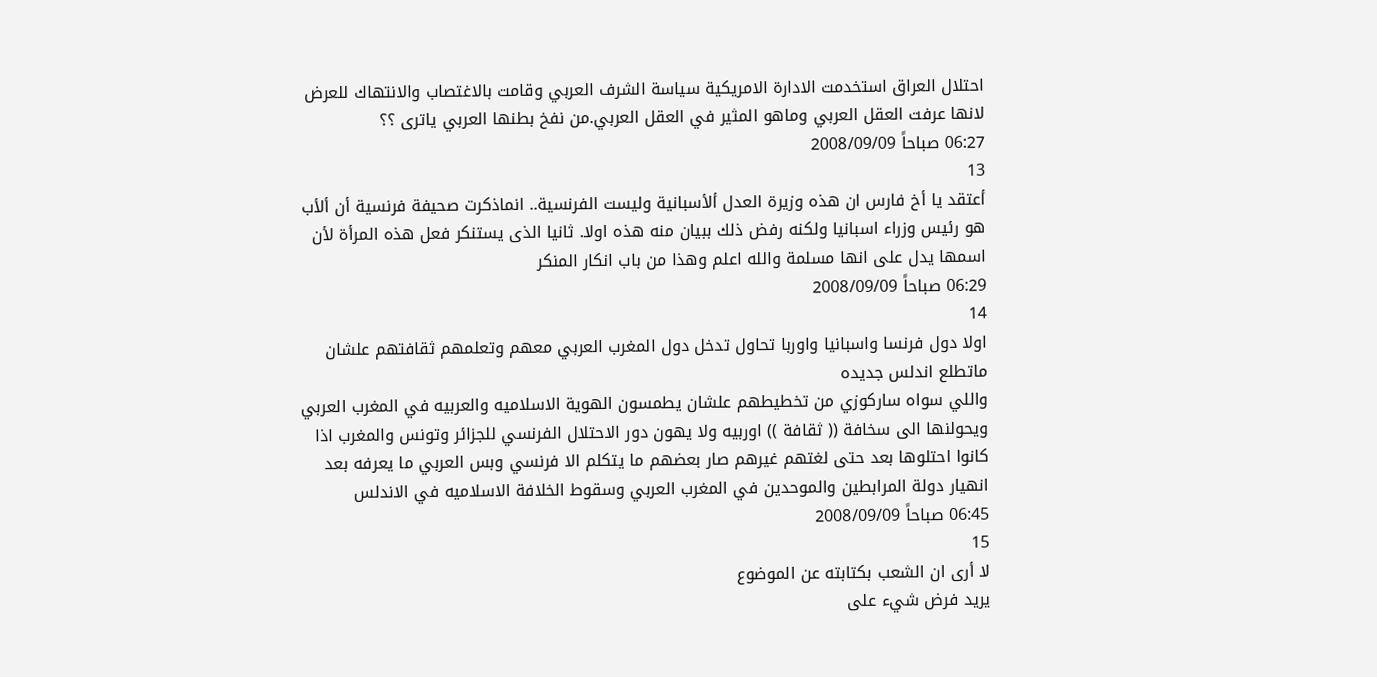احتلال العراق استخدمت الادارة الامريكية سياسة الشرف العربي وقامت بالاغتصاب والانتهاك للعرض لانها عرفت العقل العربي وماهو المثير في العقل العربي.من نفخ بطنها العربي ياترى ؟؟
06:27 صباحاً 2008/09/09
13
أعتقد يا أخ فارس ان هذه وزيرة العدل ألأسبانية وليست الفرنسية.. انماذكرت صحيفة فرنسية أن ألأب هو رئيس وزراء اسبانيا ولكنه رفض ذلك ببيان منه هذه اولا. ثانيا الذى يستنكر فعل هذه المرأة لأن اسمها يدل على انها مسلمة والله اعلم وهذا من باب انكار المنكر
06:29 صباحاً 2008/09/09
14
اولا دول فرنسا واسبانيا واوربا تحاول تدخل دول المغرب العربي معهم وتعلمهم ثقافتهم علشان ماتطلع اندلس جديده
واللي سواه ساركوزي من تخطيطهم علشان يطمسون الهوية الاسلاميه والعربيه في المغرب العربي ويحولنها الى سخافة (( ثقافة )) اوربيه ولا يهون دور الاحتلال الفرنسي للجزائر وتونس والمغرب اذا كانوا احتلوها بعد حتى لغتهم غيرهم صار بعضهم ما يتكلم الا فرنسي وبس العربي ما يعرفه بعد انهيار دولة المرابطين والموحدين في المغرب العربي وسقوط الخلافة الاسلاميه في الاندلس
06:45 صباحاً 2008/09/09
15
لا أرى ان الشعب بكتابته عن الموضوع
يريد فرض شيء على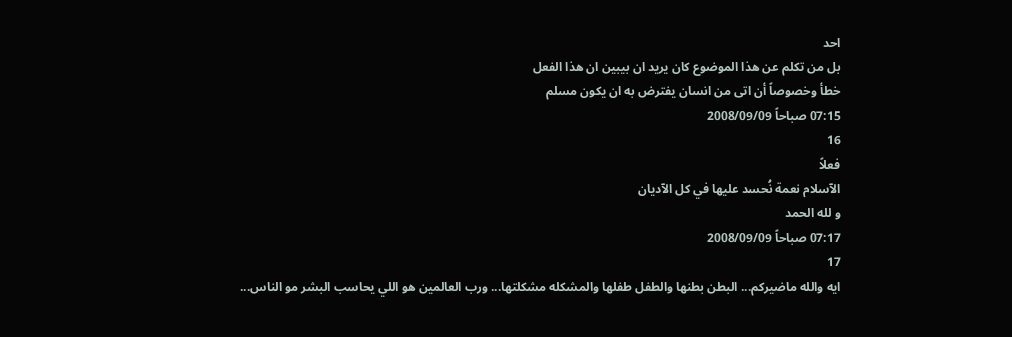احد
بل من تكلم عن هذا الموضوع كان يريد ان بيبين ان هذا الفعل
خطأ وخصوصاً أن اتى من انسان يفترض به ان يكون مسلم
07:15 صباحاً 2008/09/09
16
فعلاً
الآسلام نعمة نُحسد عليها في كل الآديان
و لله الحمد
07:17 صباحاً 2008/09/09
17
ايه والله ماضيركم... البطن بطنها والطفل طفلها والمشكله مشكلتها... ورب العالمين هو اللي يحاسب البشر مو الناس...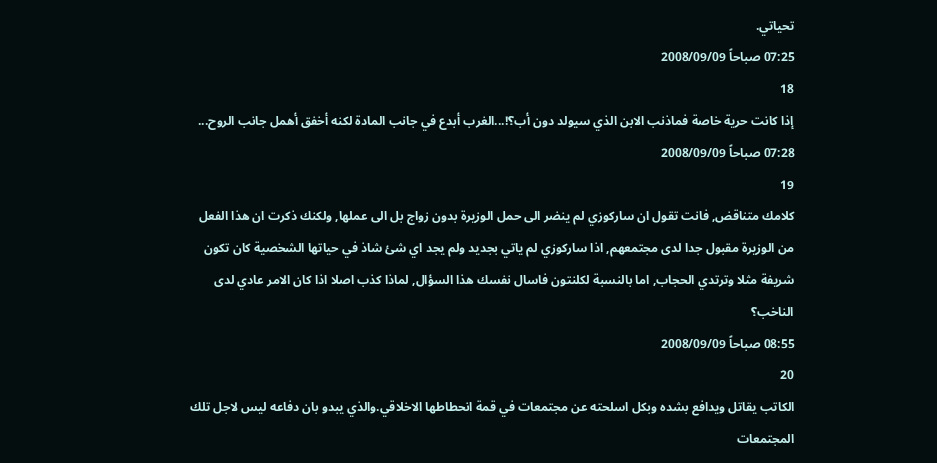تحياتي.
07:25 صباحاً 2008/09/09
18
إذا كانت حرية خاصة فماذنب الابن الذي سيولد دون أب؟!...الغرب أبدع في جانب المادة لكنه أخفق أهمل جانب الروح...
07:28 صباحاً 2008/09/09
19
كلامك متناقض, فانت تقول ان ساركوزي لم ينضر الى حمل الوزيرة بدون زواج بل الى عملها, ولكنك ذكرت ان هذا الفعل من الوزيرة مقبول جدا لدى مجتمعهم, اذا ساركوزي لم ياتي بجديد ولم يجد اي شئ شاذ في حياتها الشخصية كان تكون شريفة مثلا وترتدي الحجاب, اما بالنسبة لكلنتون فاسال نفسك هذا السؤال, لماذا كذب اصلا اذا كان الامر عادي لدى الناخب؟
08:55 صباحاً 2008/09/09
20
الكاتب يقاتل ويدافع بشده وبكل اسلحته عن مجتمعات في قمة انحطاطها الاخلاقي.والذي يبدو بان دفاعه ليس لاجل تلك المجتمعات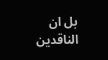بل ان الناقدين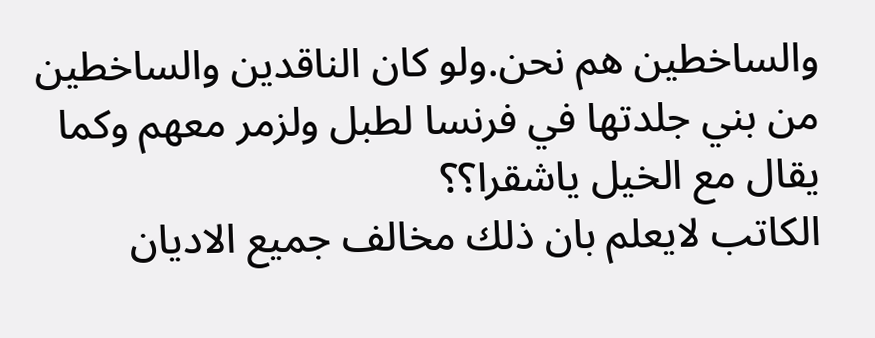والساخطين هم نحن.ولو كان الناقدين والساخطين من بني جلدتها في فرنسا لطبل ولزمر معهم وكما يقال مع الخيل ياشقرا؟؟
الكاتب لايعلم بان ذلك مخالف جميع الاديان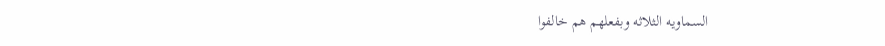السماويه الثلاثه وبفعلهم هم خالفوا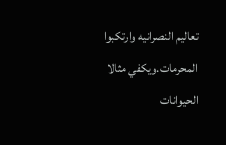تعاليم النصرانيه وارتكبوا المحرمات.ويكفي مثالا الحيوانات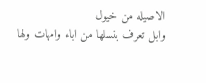الاصيله من خيول
وابل تعرف بنسلها من اباء وامهات ولها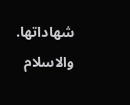شهاداتها.
والاسلام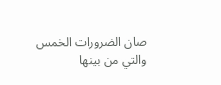صان الضرورات الخمس والتي من بينها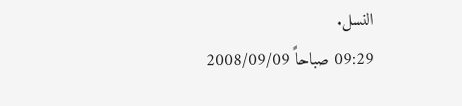النسل.
09:29 صباحاً 2008/09/09